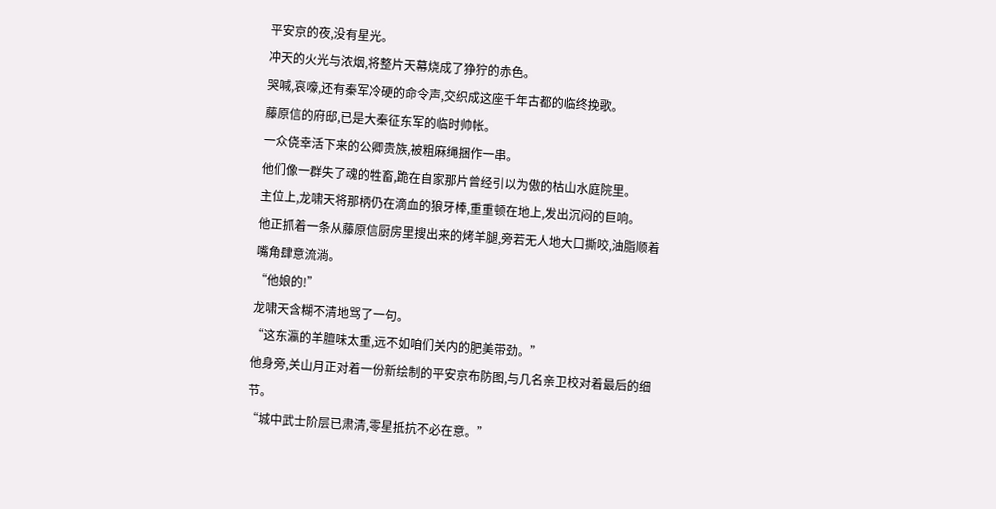平安京的夜,没有星光。
冲天的火光与浓烟,将整片天幕烧成了狰狞的赤色。
哭喊,哀嚎,还有秦军冷硬的命令声,交织成这座千年古都的临终挽歌。
藤原信的府邸,已是大秦征东军的临时帅帐。
一众侥幸活下来的公卿贵族,被粗麻绳捆作一串。
他们像一群失了魂的牲畜,跪在自家那片曾经引以为傲的枯山水庭院里。
主位上,龙啸天将那柄仍在滴血的狼牙棒,重重顿在地上,发出沉闷的巨响。
他正抓着一条从藤原信厨房里搜出来的烤羊腿,旁若无人地大口撕咬,油脂顺着嘴角肆意流淌。
“他娘的!”
龙啸天含糊不清地骂了一句。
“这东瀛的羊膻味太重,远不如咱们关内的肥美带劲。”
他身旁,关山月正对着一份新绘制的平安京布防图,与几名亲卫校对着最后的细节。
“城中武士阶层已肃清,零星抵抗不必在意。”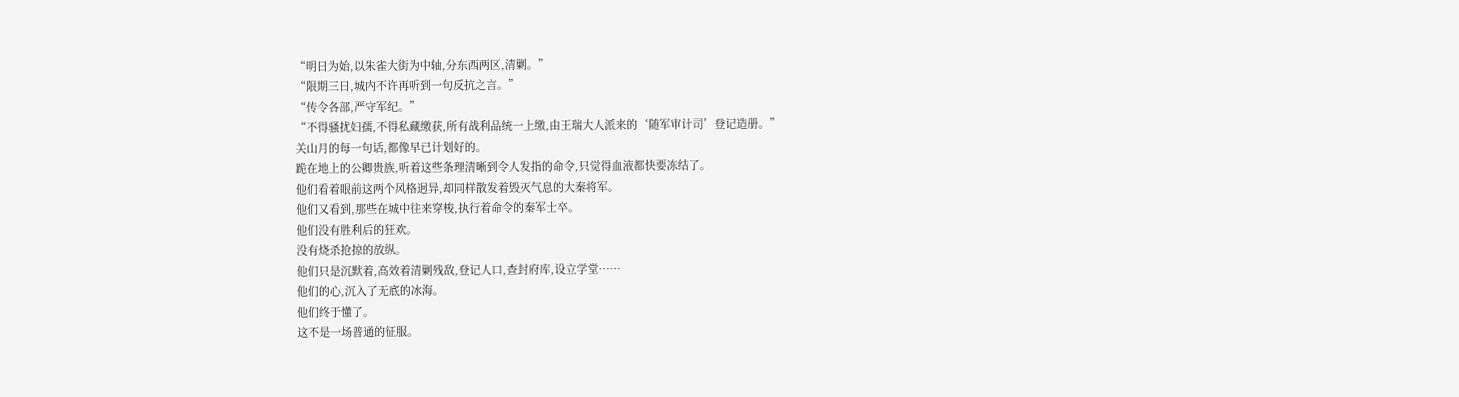“明日为始,以朱雀大街为中轴,分东西两区,清剿。”
“限期三日,城内不许再听到一句反抗之言。”
“传令各部,严守军纪。”
“不得骚扰妇孺,不得私藏缴获,所有战利品统一上缴,由王瑞大人派来的‘随军审计司’登记造册。”
关山月的每一句话,都像早已计划好的。
跪在地上的公卿贵族,听着这些条理清晰到令人发指的命令,只觉得血液都快要冻结了。
他们看着眼前这两个风格迥异,却同样散发着毁灭气息的大秦将军。
他们又看到,那些在城中往来穿梭,执行着命令的秦军士卒。
他们没有胜利后的狂欢。
没有烧杀抢掠的放纵。
他们只是沉默着,高效着清剿残敌,登记人口,查封府库,设立学堂……
他们的心,沉入了无底的冰海。
他们终于懂了。
这不是一场普通的征服。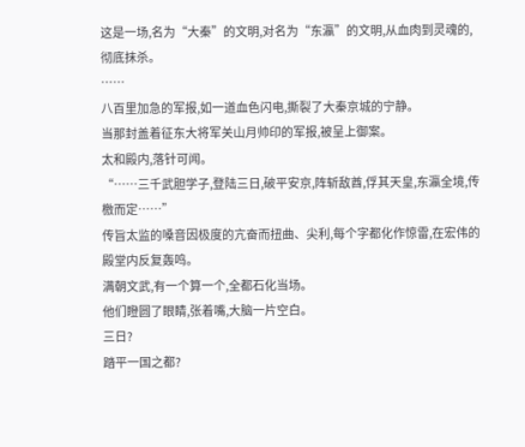这是一场,名为“大秦”的文明,对名为“东瀛”的文明,从血肉到灵魂的,彻底抹杀。
……
八百里加急的军报,如一道血色闪电,撕裂了大秦京城的宁静。
当那封盖着征东大将军关山月帅印的军报,被呈上御案。
太和殿内,落针可闻。
“……三千武胆学子,登陆三日,破平安京,阵斩敌酋,俘其天皇,东瀛全境,传檄而定……”
传旨太监的嗓音因极度的亢奋而扭曲、尖利,每个字都化作惊雷,在宏伟的殿堂内反复轰鸣。
满朝文武,有一个算一个,全都石化当场。
他们瞪圆了眼睛,张着嘴,大脑一片空白。
三日?
踏平一国之都?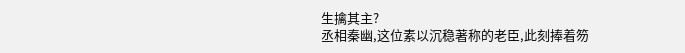生擒其主?
丞相秦幽,这位素以沉稳著称的老臣,此刻捧着笏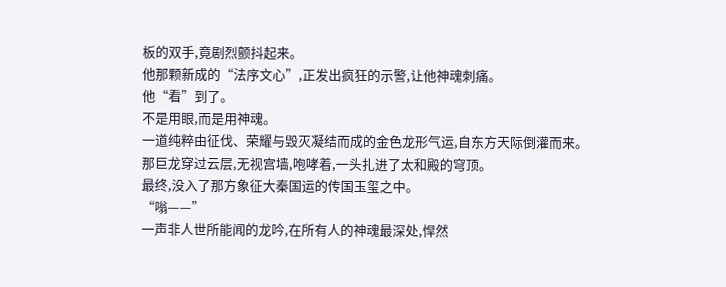板的双手,竟剧烈颤抖起来。
他那颗新成的“法序文心”,正发出疯狂的示警,让他神魂刺痛。
他“看”到了。
不是用眼,而是用神魂。
一道纯粹由征伐、荣耀与毁灭凝结而成的金色龙形气运,自东方天际倒灌而来。
那巨龙穿过云层,无视宫墙,咆哮着,一头扎进了太和殿的穹顶。
最终,没入了那方象征大秦国运的传国玉玺之中。
“嗡——”
一声非人世所能闻的龙吟,在所有人的神魂最深处,悍然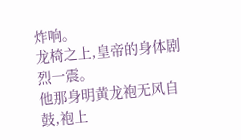炸响。
龙椅之上,皇帝的身体剧烈一震。
他那身明黄龙袍无风自鼓,袍上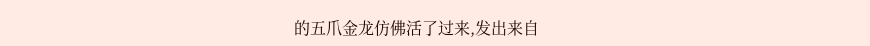的五爪金龙仿佛活了过来,发出来自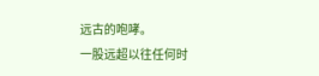远古的咆哮。
一股远超以往任何时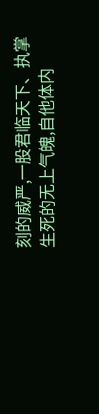刻的威严,一股君临天下、执掌生死的无上气魄,自他体内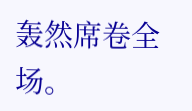轰然席卷全场。